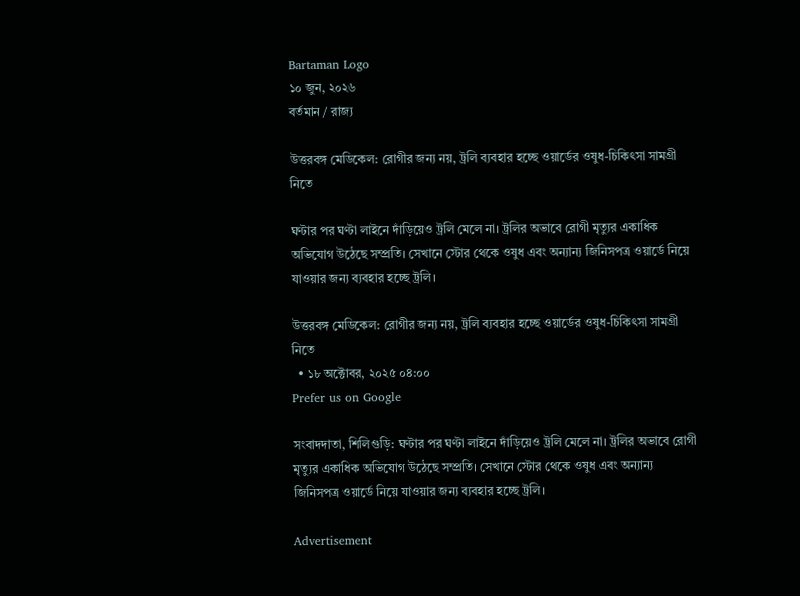Bartaman Logo
১০ জুন, ২০২৬
বর্তমান / রাজ্য

উত্তরবঙ্গ মেডিকেল: রোগীর জন্য নয়, ট্রলি ব্যবহার হচ্ছে ওয়ার্ডের ওষুধ-চিকিৎসা সামগ্রী নিতে

ঘণ্টার পর ঘণ্টা লাইনে দাঁড়িয়েও ট্রলি মেলে না। ট্রলির অভাবে রোগী মৃত্যুর একাধিক অভিযোগ উঠেছে সম্প্রতি। সেখানে স্টোর থেকে ওষুধ এবং অন্যান্য জিনিসপত্র ওয়ার্ডে নিয়ে যাওয়ার জন্য ব্যবহার হচ্ছে ট্রলি।

উত্তরবঙ্গ মেডিকেল: রোগীর জন্য নয়, ট্রলি ব্যবহার হচ্ছে ওয়ার্ডের ওষুধ-চিকিৎসা সামগ্রী নিতে
  • ১৮ অক্টোবর, ২০২৫ ০৪:০০
Prefer us on Google

সংবাদদাতা, শিলিগুড়ি: ঘণ্টার পর ঘণ্টা লাইনে দাঁড়িয়েও ট্রলি মেলে না। ট্রলির অভাবে রোগী মৃত্যুর একাধিক অভিযোগ উঠেছে সম্প্রতি। সেখানে স্টোর থেকে ওষুধ এবং অন্যান্য জিনিসপত্র ওয়ার্ডে নিয়ে যাওয়ার জন্য ব্যবহার হচ্ছে ট্রলি।

Advertisement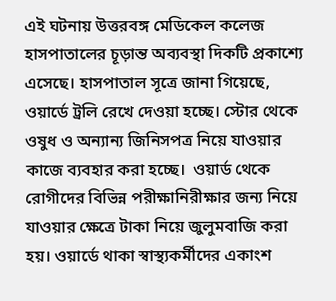এই ঘটনায় উত্তরবঙ্গ মেডিকেল কলেজ হাসপাতালের চূড়ান্ত অব্যবস্থা দিকটি প্রকাশ্যে এসেছে। হাসপাতাল সূত্রে জানা গিয়েছে, ওয়ার্ডে ট্রলি রেখে দেওয়া হচ্ছে। স্টোর থেকে ওষুধ ও অন্যান্য জিনিসপত্র নিয়ে যাওয়ার কাজে ব্যবহার করা হচ্ছে।  ওয়ার্ড থেকে রোগীদের বিভিন্ন পরীক্ষানিরীক্ষার জন্য নিয়ে যাওয়ার ক্ষেত্রে টাকা নিয়ে জুলুমবাজি করা হয়। ওয়ার্ডে থাকা স্বাস্থ্যকর্মীদের একাংশ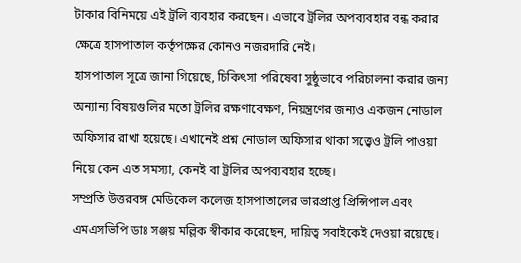টাকার বিনিময়ে এই ট্রলি ব্যবহার করছেন। এভাবে ট্রলির অপব্যবহার বন্ধ করার ক্ষেত্রে হাসপাতাল কর্তৃপক্ষের কোনও নজরদারি নেই।
হাসপাতাল সূত্রে জানা গিয়েছে, চিকিৎসা পরিষেবা সুষ্ঠুভাবে পরিচালনা করার জন্য অন্যান্য বিষয়গুলির মতো ট্রলির রক্ষণাবেক্ষণ, নিয়ন্ত্রণের জন্যও একজন নোডাল অফিসার রাখা হয়েছে। এখানেই প্রশ্ন নোডাল অফিসার থাকা সত্ত্বেও ট্রলি পাওয়া নিয়ে কেন এত সমস্যা, কেনই বা ট্রলির অপব্যবহার হচ্ছে।
সম্প্রতি উত্তরবঙ্গ মেডিকেল কলেজ হাসপাতালের ভারপ্রাপ্ত প্রিন্সিপাল এবং এমএসভিপি ডাঃ সঞ্জয় মল্লিক স্বীকার করেছেন, দায়িত্ব সবাইকেই দেওয়া রয়েছে।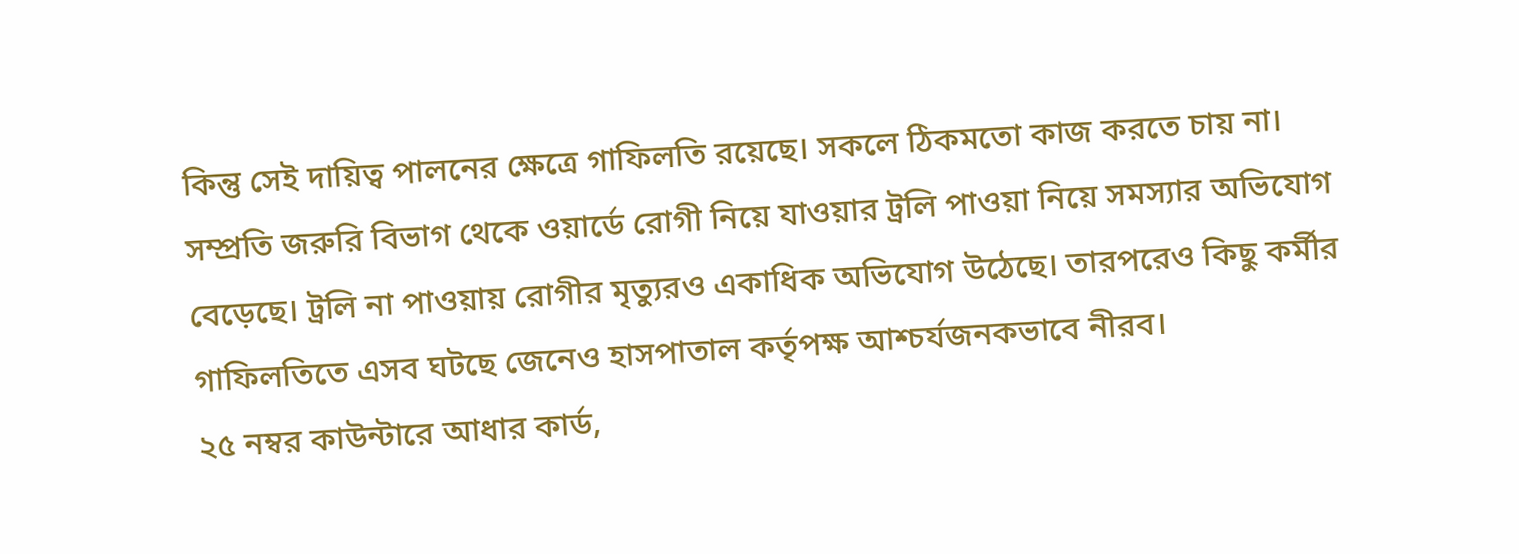কিন্তু সেই দায়িত্ব পালনের ক্ষেত্রে গাফিলতি রয়েছে। সকলে ঠিকমতো কাজ করতে চায় না।
সম্প্রতি জরুরি বিভাগ থেকে ওয়ার্ডে রোগী নিয়ে যাওয়ার ট্রলি পাওয়া নিয়ে সমস্যার অভিযোগ বেড়েছে। ট্রলি না পাওয়ায় রোগীর মৃত্যুরও একাধিক অভিযোগ উঠেছে। তারপরেও কিছু কর্মীর গাফিলতিতে এসব ঘটছে জেনেও হাসপাতাল কর্তৃপক্ষ আশ্চর্যজনকভাবে নীরব।
২৫ নম্বর কাউন্টারে আধার কার্ড,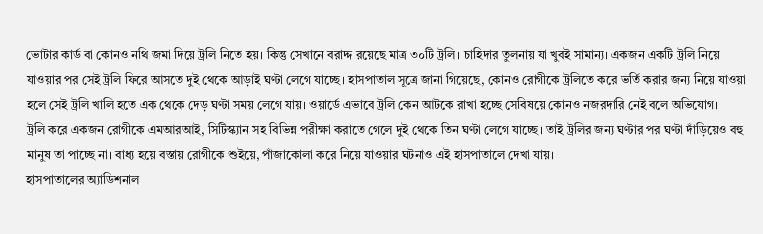ভোটার কার্ড বা কোনও নথি জমা দিয়ে ট্রলি নিতে হয়। কিন্তু সেখানে বরাদ্দ রয়েছে মাত্র ৩০টি ট্রলি। চাহিদার তুলনায় যা খুবই সামান্য। একজন একটি ট্রলি নিয়ে যাওয়ার পর সেই ট্রলি ফিরে আসতে দুই থেকে আড়াই ঘণ্টা লেগে যাচ্ছে। হাসপাতাল সূত্রে জানা গিয়েছে, কোনও রোগীকে ট্রলিতে করে ভর্তি করার জন্য নিয়ে যাওয়া হলে সেই ট্রলি খালি হতে এক থেকে দেড় ঘণ্টা সময় লেগে যায়। ওয়ার্ডে এভাবে ট্রলি কেন আটকে রাখা হচ্ছে সেবিষয়ে কোনও নজরদারি নেই বলে অভিযোগ।
ট্রলি করে একজন রোগীকে এমআরআই, সিটিস্ক্যান সহ বিভিন্ন পরীক্ষা করাতে গেলে দুই থেকে তিন ঘণ্টা লেগে যাচ্ছে। তাই ট্রলির জন্য ঘণ্টার পর ঘণ্টা দাঁড়িয়েও বহু মানুষ তা পাচ্ছে না। বাধ্য হয়ে বস্তায় রোগীকে শুইয়ে, পাঁজাকোলা করে নিয়ে যাওয়ার ঘটনাও এই হাসপাতালে দেখা যায়।
হাসপাতালের অ্যাডিশনাল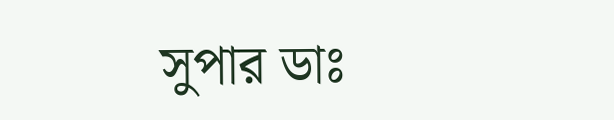সুপার ডাঃ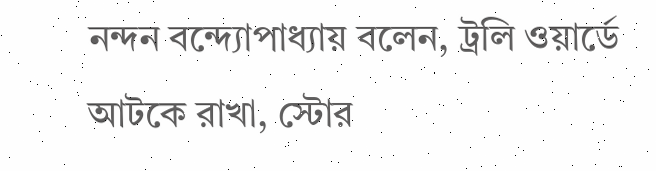নন্দন বন্দ্যোপাধ্যায় বলেন, ট্রলি ওয়ার্ডে আটকে রাখা, স্টোর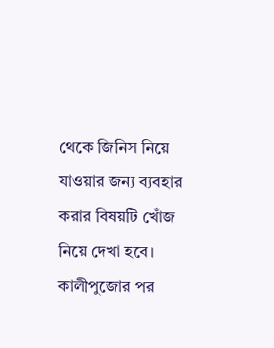থেকে জিনিস নিয়ে যাওয়ার জন্য ব্যবহার করার বিষয়টি খোঁজ নিয়ে দেখা হবে। কালীপুজোর পর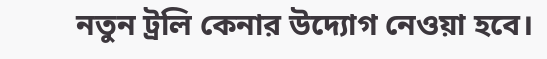নতুন ট্রলি কেনার উদ্যোগ নেওয়া হবে।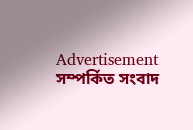Advertisement
সম্পর্কিত সংবাদ